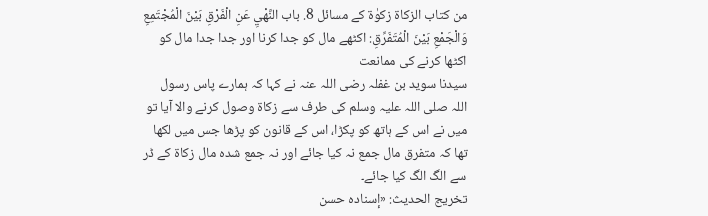من كتاب الزكاة زکوٰۃ کے مسائل 8. باب النَّهْيِ عَنِ الْفَرْقِ بَيْنَ الْمُجْتَمِعِ وَالْجَمْعِ بَيْنَ الْمُتَفَرِّقِ: اکٹھے مال کو جدا کرنا اور جدا جدا مال کو اکٹھا کرنے کی ممانعت
سیدنا سوید بن غفلہ رضی اللہ عنہ نے کہا کہ ہمارے پاس رسول اللہ صلی اللہ علیہ وسلم کی طرف سے زکاۃ وصول کرنے والا آیا تو میں نے اس کے ہاتھ کو پکڑا، اس کے قانون کو پڑھا جس میں لکھا تھا کہ متفرق مال جمع نہ کیا جائے اور نہ جمع شدہ مال زکاة کے ڈر سے الگ الگ کیا جائے۔
تخریج الحدیث: «إسناده حسن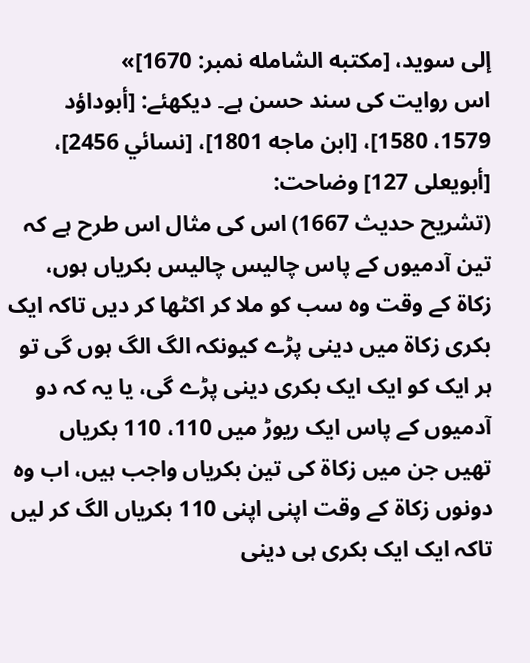إلى سويد، [مكتبه الشامله نمبر: 1670]»
اس روایت کی سند حسن ہے۔ دیکھئے: [أبوداؤد 1579، 1580]، [ابن ماجه 1801]، [نسائي 2456]، [أبويعلی 127] وضاحت:
(تشریح حدیث 1667) اس کی مثال اس طرح ہے کہ تین آدمیوں کے پاس چالیس چالیس بکریاں ہوں، زکاۃ کے وقت وہ سب کو ملا کر اکٹھا کر دیں تاکہ ایک بکری زکاة میں دینی پڑے کیونکہ الگ الگ ہوں گی تو ہر ایک کو ایک ایک بکری دینی پڑے گی، یا یہ کہ دو آدمیوں کے پاس ایک ریوڑ میں 110، 110 بکریاں تھیں جن میں زکاة کی تین بکریاں واجب ہیں، اب وہ دونوں زکاة کے وقت اپنی اپنی 110 بکریاں الگ کر لیں تاکہ ایک ایک بکری ہی دینی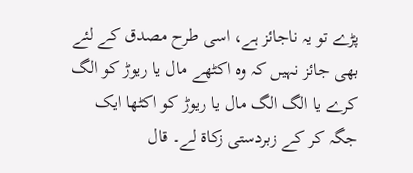پڑے تو یہ ناجائز ہے، اسی طرح مصدق کے لئے بھی جائز نہیں کہ وہ اکٹھے مال یا ریوڑ کو الگ کرے یا الگ الگ مال یا ریوڑ کو اکٹھا ایک جگہ کر کے زبردستی زکاة لے۔ قال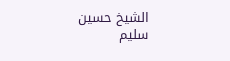الشيخ حسين سليم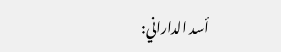أسد الداراني: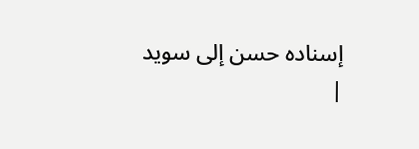إسناده حسن إلى سويد
|